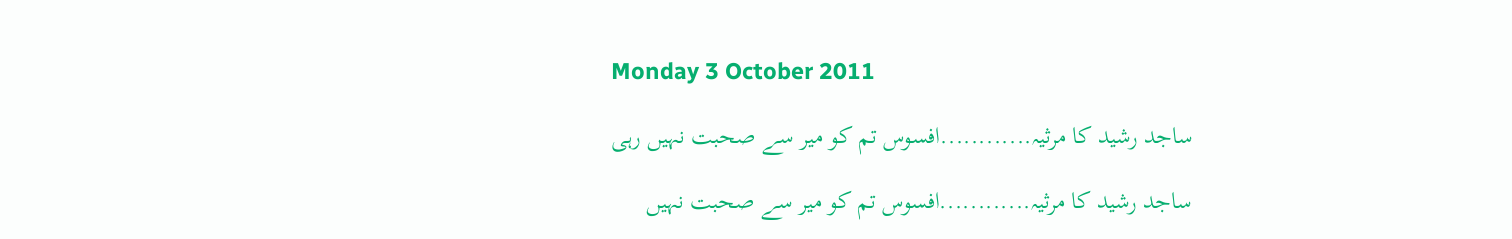Monday 3 October 2011

ساجد رشید کا مرثیہ............افسوس تم کو میر سے صحبت نہیں رہی

ساجد رشید کا مرثیہ............افسوس تم کو میر سے صحبت نہیں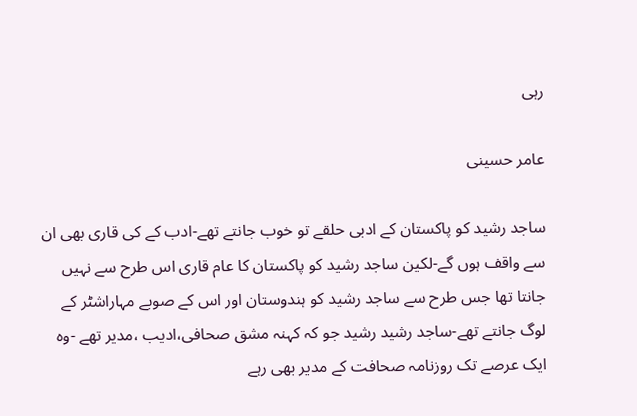رہی

عامر حسینی

ساجد رشید کو پاکستان کے ادبی حلقے تو خوب جانتے تھے-ادب کے کی قاری بھی ان سے واقف ہوں گے-لکین ساجد رشید کو پاکستان کا عام قاری اس طرح سے نہیں جانتا تھا جس طرح سے ساجد رشید کو ہندوستان اور اس کے صوبے مہاراشٹر کے لوگ جانتے تھے-ساجد رشید رشید جو کہ کہنہ مشق صحافی،ادیب ،مدیر تھے -وہ ایک عرصے تک روزنامہ صحافت کے مدیر بھی رہے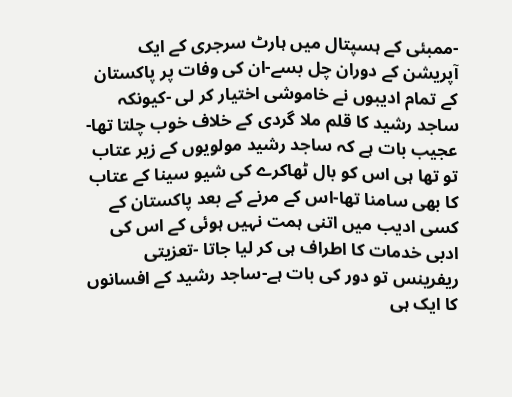-ممبئی کے ہسپتال میں ہارٹ سرجری کے ایک آپریشن کے دوران چل بسے-ان کی وفات پر پاکستان کے تمام ادیبوں نے خاموشی اختیار کر لی -کیونکہ ساجد رشید کا قلم ملا گردی کے خلاف خوب چلتا تھا-عجیب بات ہے کہ ساجد رشید مولویوں کے زیر عتاب تو تھا ہی اس کو بال ٹھاکرے کی شیو سینا کے عتاب کا بھی سامنا تھا-اس کے مرنے کے بعد پاکستان کے کسی ادیب میں اتنی ہمت نہیں ہوئی کے اس کی ادبی خدمات کا اطراف ہی کر لیا جاتا -تعزیتی ریفرینس تو دور کی بات ہے-ساجد رشید کے افسانوں کا ایک ہی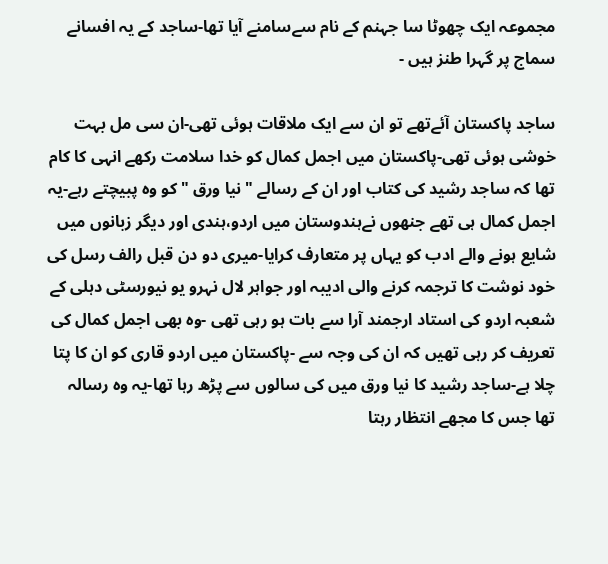مجموعہ ایک چھوٹا سا جہنم کے نام سےسامنے آیا تھا-ساجد کے یہ افسانے سماج پر گہرا طنز ہیں -

ساجد پاکستان آئےتھے تو ان سے ایک ملاقات ہوئی تھی-ان سی مل بہت خوشی ہوئی تھی-پاکستان میں اجمل کمال کو خدا سلامت رکھے انہی کا کام تھا کہ ساجد رشید کی کتاب اور ان کے رسالے "نیا ورق "کو وہ پبیچتے رہے-یہ اجمل کمال ہی تھے جنھوں نےہندوستان میں اردو،ہندی اور دیگر زبانوں میں شایع ہونے والے ادب کو یہاں پر متعارف کرایا-میری دو دن قبل رالف رسل کی خود نوشت کا ترجمہ کرنے والی ادیبہ اور جواہر لال نہرو یو نیورسٹی دہلی کے شعبہ اردو کی استاد ارجمند آرا سے بات ہو رہی تھی -وہ بھی اجمل کمال کی تعریف کر رہی تھیں کہ ان کی وجہ سے -پاکستان میں اردو قاری کو ان کا پتا چلا ہے-ساجد رشید کا نیا ورق میں کی سالوں سے پڑھ رہا تھا-یہ وہ رسالہ تھا جس کا مجھے انتظار رہتا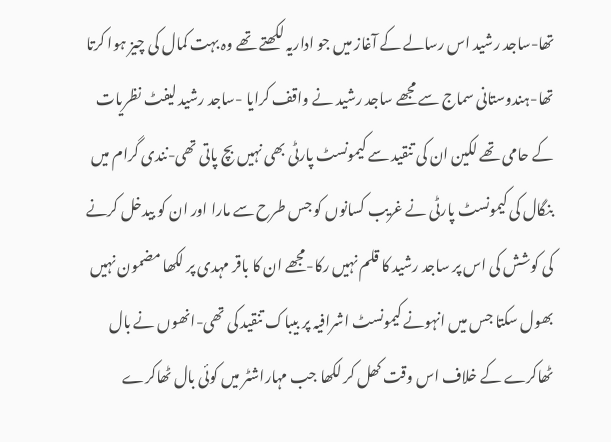تھا-ساجد رشید اس رسالے کے آغاز میں جو اداریہ لکھتے تھے وہ بہت کمال کی چیز ہوا کرتا تھا-ہندوستانی سماج سے مجھے ساجد رشید نے واقف کرایا -ساجد رشید لیفٹ نظریات کے حامی تھے لکین ان کی تنقید سے کیمونسٹ پارٹی بھی نہیں بچ پاتی تھی-نندی گرام میں بنگال کی کیمونسٹ پارٹی نے غریب کسانوں کو جس طرح سے مارا اور ان کو بیدخل کرنے کی کوشش کی اس پر ساجد رشید کا قلم نہیں رکا-مجھے ان کا باقر مہدی پر لکھا مضمون نہیں بھول سکتا جس میں انہونے کیمونسٹ اشرافیہ پر بیباک تنقید کی تھی-انھوں نے بال ٹھاکرے کے خلاف اس وقت کھل کر لکھا جب مہاراشٹر میں کوئی بال ٹھاکرے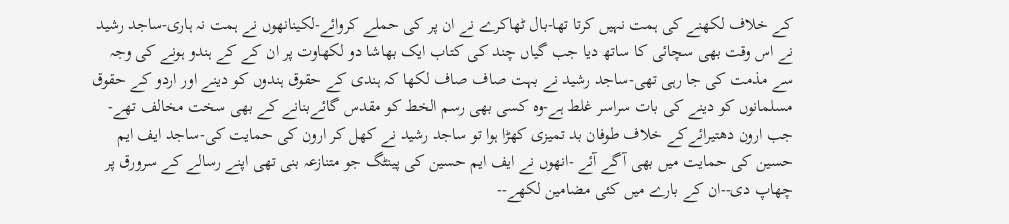کے خلاف لکھنے کی ہمت نہیں کرتا تھا-بال ٹھاکرے نے ان پر کی حملے کروائے-لکینانھوں نے ہمت نہ ہاری-ساجد رشید نے اس وقت بھی سچائی کا ساتھ دیا جب گیاں چند کی کتاب ایک بھاشا دو لکھاوت پر ان کے کے ہندو ہونے کی وجہ سے مذمت کی جا رہی تھی-ساجد رشید نے بہت صاف صاف لکھا کہ ہندی کے حقوق ہندوں کو دینے اور اردو کے حقوق مسلمانوں کو دینے کی بات سراسر غلط ہے-وہ کسی بھی رسم الخط کو مقدس گائےبنانے کے بھی سخت مخالف تھے-جب ارون دھتیرائےکے خلاف طوفان بد تمیزی کھڑا ہوا تو ساجد رشید نے کھل کر ارون کی حمایت کی-ساجد ایف ایم حسین کی حمایت میں بھی آگے آئے -انھوں نے ایف ایم حسین کی پینٹگ جو متنازعہ بنی تھی اپنے رسالے کے سرورق پر چھاپ دی--ان کے بارے میں کئی مضامین لکھے--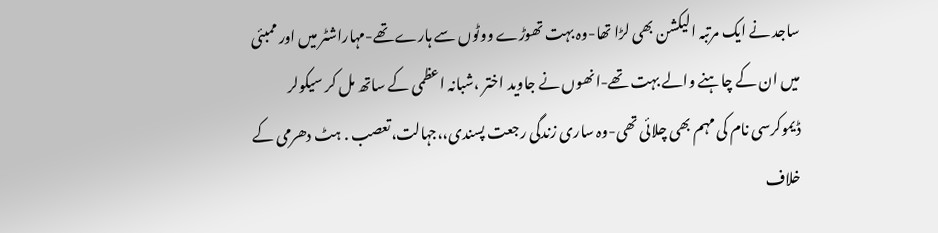ساجد نے ایک مرتبہ الیکشن بھی لڑا تھا-وہ بہت تھوڑے ووٹوں سے ہارے تھے-مہاراشٹر میں اور ممبئی میں ان کے چاہنے والے بہت تھے-انھوں نے جاوید اختر ،شبانہ اعظمی کے ساتھ مل کر سیکولر ڈیموکرسی نام کی مہم بھی چلائی تھی-وہ ساری زندگی رجعت پسندی،،جہالت،تعصب . ہٹ دھرمی کے خلاف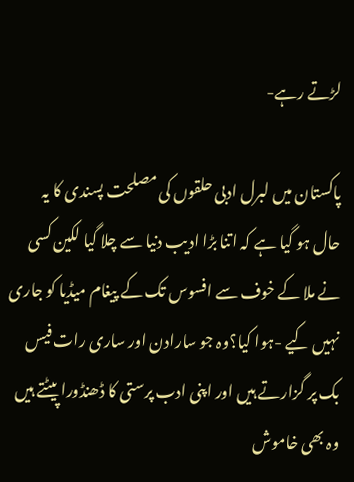لڑتے رہے-

پاکستان میں لبرل ادبی حلقوں کی مصلحت پسندی کا یہ حال ہو گیا ہے کہ اتنا بڑا ادیب دنیا سے چلا گیا لکین کسی نے ملا کے خوف سے افسوس تک کے پیغام میڈیا کو جاری نہیں کیے -ہوا کیا؟وہ جو سارادن اور ساری رات فیس بک پر گزارتے ہیں اور اپنی ادب پرستی کا ڈھنڈورا پیٹتے ہیں وہ بھی خاموش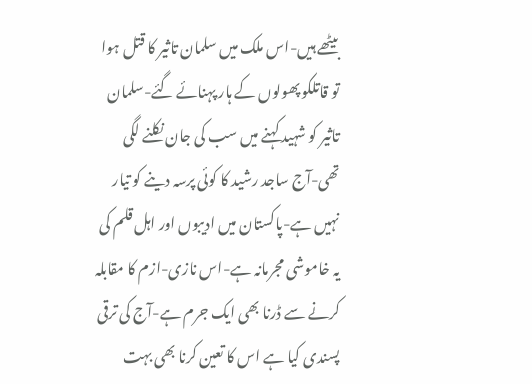بیٹھے ہیں-اس ملک میں سلمان تاثیر کا قتل ہوا تو قاتلکو پھولوں کے ہار پہنائے گئے-سلمان تاثیر کو شہید کہنے میں سب کی جان نکلنے لگی تھی-آج ساجد رشید کا کوئی پرسہ دینے کو تیار نہیں ہے-پاکستان میں ادیبوں اور اہل قلم کی یہ خاموشی مجرمانہ ہے-اس نازی-ازم کا مقابلہ کرنے سے ڈرنا بھی ایک جرم ہے-آج کی ترقی پسندی کیا ہے اس کا تعین کرنا بھی بہت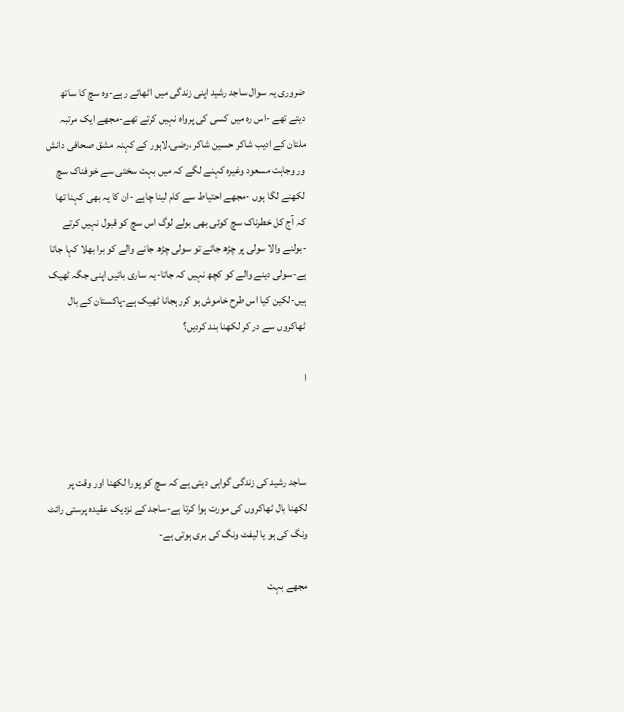ضروری یہ سوال ساجد رشید اپنی زندگی میں اٹھاتے رہے-وہ سچ کا ساتھ دیتے تھے -اس رہ میں کسی کی پرواہ نہیں کرتے تھے-مجھے ایک مرتبہ ملتان کے ادیب شاکر حسین شاکر ،رضی،لاہور کے کہنہ مشق صحافی دانش ور وجاہت مسعود وغیرہ کہنے لگے کہ میں بہت سختی سے خوفناک سچ لکھنے لگا ہوں -مجھے احتیاط سے کام لینا چاہے -ان کا یہ بھی کہنا تھا کہ آج کل خطرناک سچ کوئی بھی بولے لوگ اس سچ کو قبول نہیں کرتے -بولنے والا سولی پر چڑھ جائے تو سولی چڑھ جانے والے کو برا بھلا کہا جاتا ہے-سولی دینے والے کو کچھ نہیں کہ جاتا-یہ ساری باتیں اپنی جگہ ٹھیک ہیں-لکین کیا اس طرح خاموش ہو کررہجانا ٹھیک ہے-پاکستان کے بال ٹھاکروں سے در کر لکھنا بند کردیں؟

ا



ساجد رشید کی زندگی گواہی دیتی ہے کہ سچ کو پورا لکھنا اور وقت پر لکھنا بال ٹھاکروں کی مورت ہوا کرتا ہے-ساجد کے نزدیک عقیدہ پرستی رائٹ ونگ کی ہو یا لیفٹ ونگ کی بری ہوتی ہے-

مجھے بہت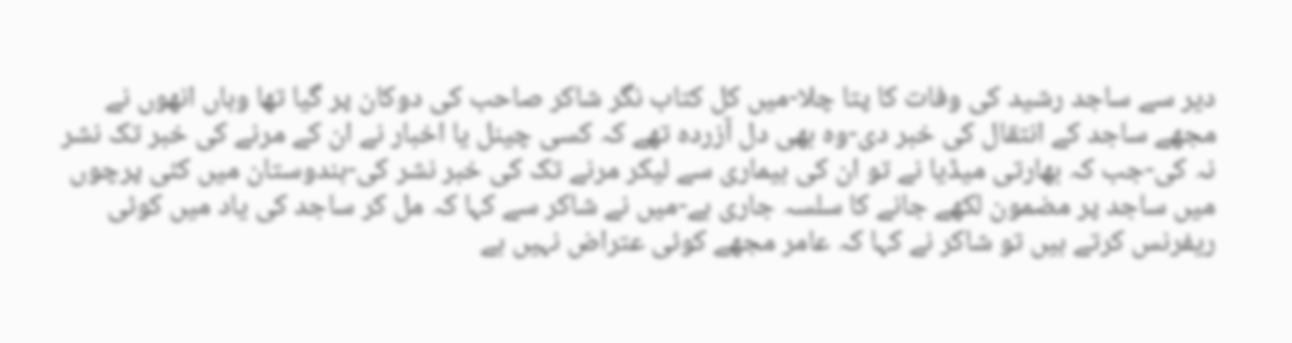دیر سے ساجد رشید کی وفات کا پتا چلا-میں کل کتاب نگر شاکر صاحب کی دوکان پر گیا تھا وہاں انھوں نے مجھے ساجد کے انتقال کی خبر دی-وہ بھی دل آزردہ تھے کہ کسی چینل یا اخبار نے ان کے مرنے کی خبر تک نشر نہ کی-جب کہ بھارتی میڈیا نے تو ان کی بیماری سے لیکر مرنے تک کی خبر نشر کی-ہندوستان میں کئی پرچوں میں ساجد پر مضمون لکھے جانے کا سلسہ جاری ہے-میں نے شاکر سے کہا کہ مل کر ساجد کی یاد میں کوئی ریفرنس کرتے ہیں تو شاکر نے کہا کہ عامر مجھے کوئی عتراض نہیں ہے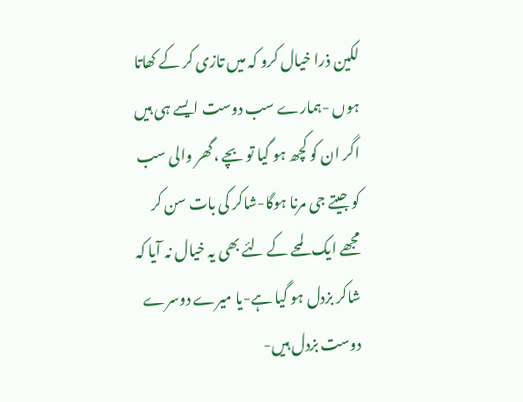لکین ذرا خیال کرو کہ میں تازی کر کے کھاتا ہوں -ہمارے سب دوست ایسے ہی ہیں اگر ان کو کچھ ہو گیا تو بچے ،گھر والی سب کو جیتے جی مرنا ہوگا-شاکر کی بات سن کر مجھے ایک لمحے کے لئے بھی یہ خیال نہ آیا کہ شاکر بزدل ہو گیا ہے-یا میرے دوسرے دوست بزدل ہیں-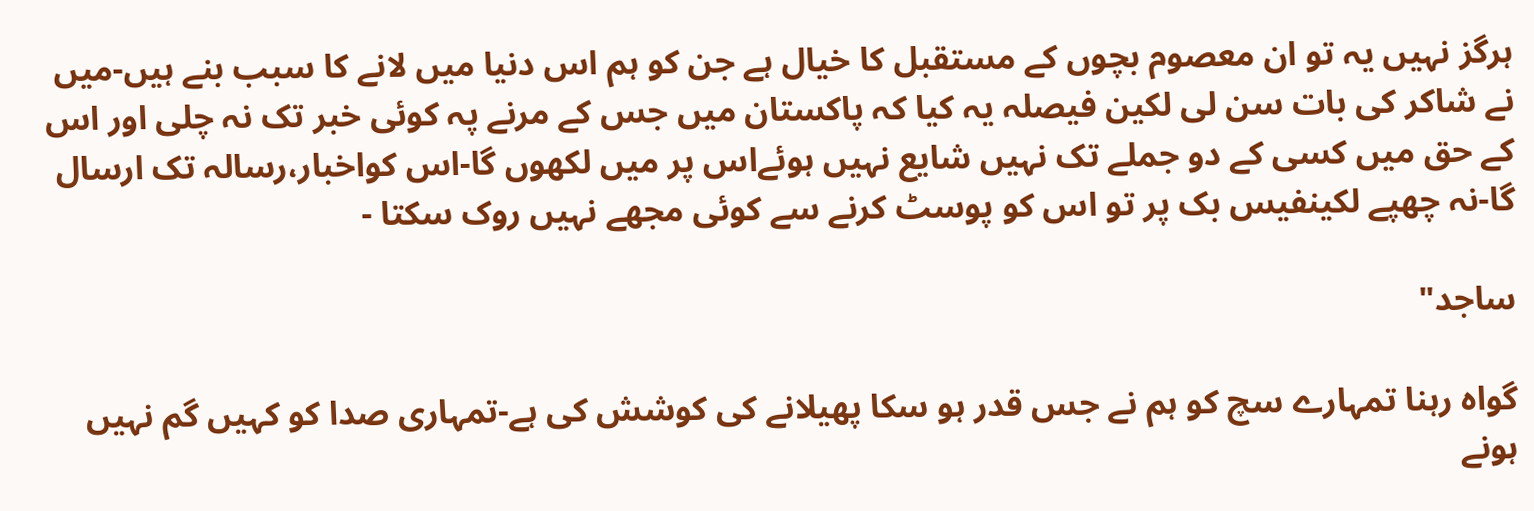ہرگز نہیں یہ تو ان معصوم بچوں کے مستقبل کا خیال ہے جن کو ہم اس دنیا میں لانے کا سبب بنے ہیں-میں نے شاکر کی بات سن لی لکین فیصلہ یہ کیا کہ پاکستان میں جس کے مرنے پہ کوئی خبر تک نہ چلی اور اس کے حق میں کسی کے دو جملے تک نہیں شایع نہیں ہوئےاس پر میں لکھوں گا-اس کواخبار،رسالہ تک ارسال گا-نہ چھپے لکینفیس بک پر تو اس کو پوسٹ کرنے سے کوئی مجھے نہیں روک سکتا -

ساجد"

گواہ رہنا تمہارے سچ کو ہم نے جس قدر ہو سکا پھیلانے کی کوشش کی ہے-تمہاری صدا کو کہیں گم نہیں ہونے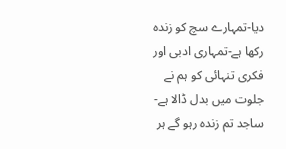دیا-تمہارے سچ کو زندہ رکھا ہے-تمہاری ادبی اور فکری تنہائی کو ہم نے جلوت میں بدل ڈالا ہے-ساجد تم زندہ رہو گے ہر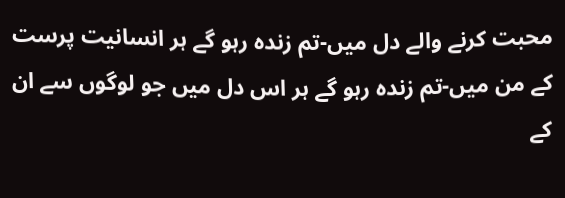محبت کرنے والے دل میں-تم زندہ رہو گے ہر انسانیت پرست کے من میں-تم زندہ رہو گے ہر اس دل میں جو لوگوں سے ان کے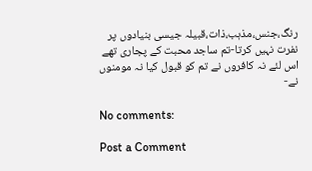رنگ،جنس،مذہب،ذات،قبیلہ جیسی بنیادوں پر نفرت نہیں کرتا-تم ساجد محبت کے پجاری تھے اس لئے نہ کافروں نے تم کو قبول کیا نہ مومنوں نے-

No comments:

Post a Comment